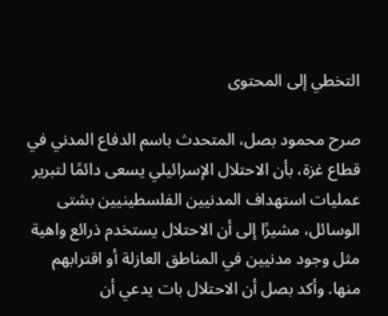التخطي إلى المحتوى

صرح محمود بصل، المتحدث باسم الدفاع المدني في قطاع غزة، بأن الاحتلال الإسرائيلي يسعى دائمًا لتبرير عمليات استهداف المدنيين الفلسطينيين بشتى الوسائل، مشيرًا إلى أن الاحتلال يستخدم ذرائع واهية مثل وجود مدنيين في المناطق العازلة أو اقترابهم منها. وأكد بصل أن الاحتلال بات يدعي أن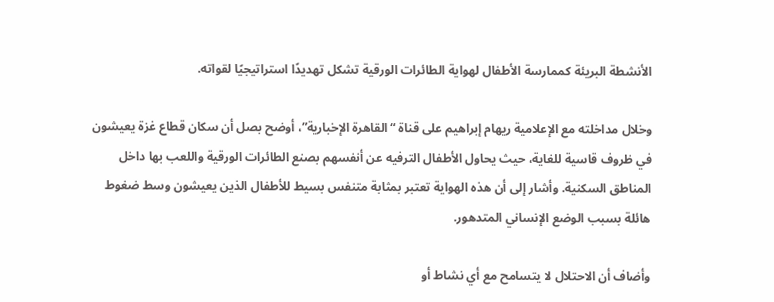الأنشطة البريئة كممارسة الأطفال لهواية الطائرات الورقية تشكل تهديدًا استراتيجيًا لقواته.

وخلال مداخلته مع الإعلامية ريهام إبراهيم على قناة “القاهرة الإخبارية”، أوضح بصل أن سكان قطاع غزة يعيشون في ظروف قاسية للغاية، حيث يحاول الأطفال الترفيه عن أنفسهم بصنع الطائرات الورقية واللعب بها داخل المناطق السكنية. وأشار إلى أن هذه الهواية تعتبر بمثابة متنفس بسيط للأطفال الذين يعيشون وسط ضغوط هائلة بسبب الوضع الإنساني المتدهور.

وأضاف أن الاحتلال لا يتسامح مع أي نشاط أو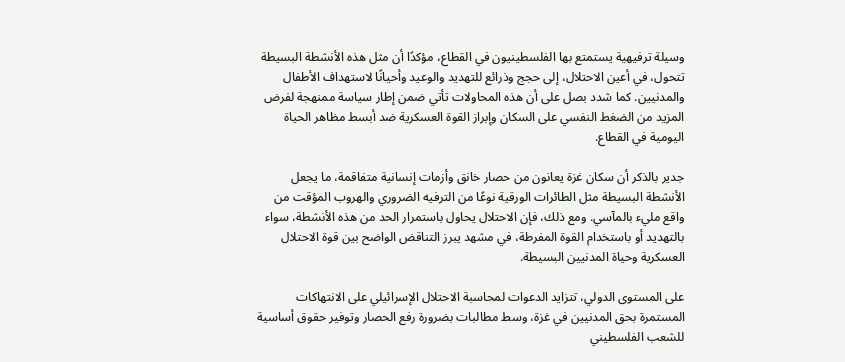وسيلة ترفيهية يستمتع بها الفلسطينيون في القطاع، مؤكدًا أن مثل هذه الأنشطة البسيطة تتحول، في أعين الاحتلال، إلى حجج وذرائع للتهديد والوعيد وأحيانًا لاستهداف الأطفال والمدنيين. كما شدد بصل على أن هذه المحاولات تأتي ضمن إطار سياسة ممنهجة لفرض المزيد من الضغط النفسي على السكان وإبراز القوة العسكرية ضد أبسط مظاهر الحياة اليومية في القطاع.

جدير بالذكر أن سكان غزة يعانون من حصار خانق وأزمات إنسانية متفاقمة، ما يجعل الأنشطة البسيطة مثل الطائرات الورقية نوعًا من الترفيه الضروري والهروب المؤقت من واقع مليء بالمآسي. ومع ذلك، فإن الاحتلال يحاول باستمرار الحد من هذه الأنشطة، سواء بالتهديد أو باستخدام القوة المفرطة، في مشهد يبرز التناقض الواضح بين قوة الاحتلال العسكرية وحياة المدنيين البسيطة.

على المستوى الدولي، تتزايد الدعوات لمحاسبة الاحتلال الإسرائيلي على الانتهاكات المستمرة بحق المدنيين في غزة، وسط مطالبات بضرورة رفع الحصار وتوفير حقوق أساسية للشعب الفلسطيني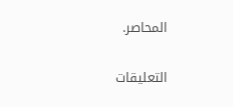المحاصر.

التعليقات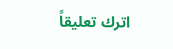اترك تعليقاً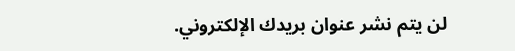لن يتم نشر عنوان بريدك الإلكتروني.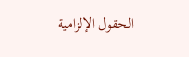الحقول الإلزامية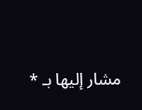مشار إليها بـ *